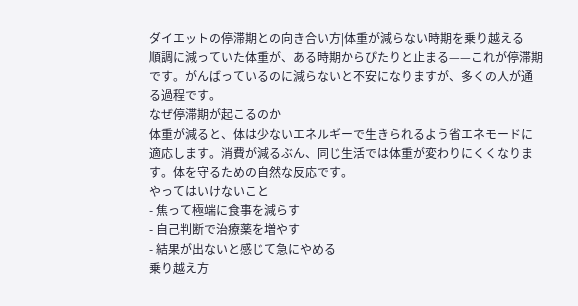ダイエットの停滞期との向き合い方|体重が減らない時期を乗り越える
順調に減っていた体重が、ある時期からぴたりと止まる——これが停滞期です。がんばっているのに減らないと不安になりますが、多くの人が通る過程です。
なぜ停滞期が起こるのか
体重が減ると、体は少ないエネルギーで生きられるよう省エネモードに適応します。消費が減るぶん、同じ生活では体重が変わりにくくなります。体を守るための自然な反応です。
やってはいけないこと
- 焦って極端に食事を減らす
- 自己判断で治療薬を増やす
- 結果が出ないと感じて急にやめる
乗り越え方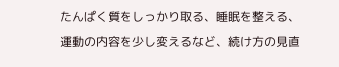たんぱく質をしっかり取る、睡眠を整える、運動の内容を少し変えるなど、続け方の見直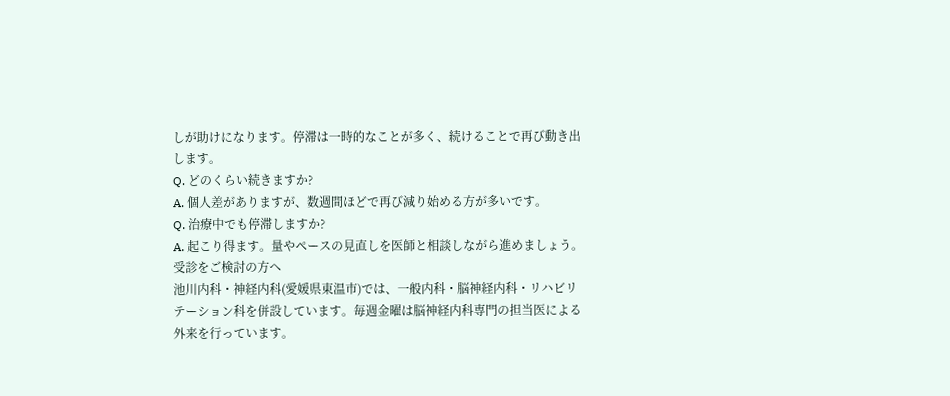しが助けになります。停滞は一時的なことが多く、続けることで再び動き出します。
Q. どのくらい続きますか?
A. 個人差がありますが、数週間ほどで再び減り始める方が多いです。
Q. 治療中でも停滞しますか?
A. 起こり得ます。量やペースの見直しを医師と相談しながら進めましょう。
受診をご検討の方へ
池川内科・神経内科(愛媛県東温市)では、一般内科・脳神経内科・リハビリテーション科を併設しています。毎週金曜は脳神経内科専門の担当医による外来を行っています。